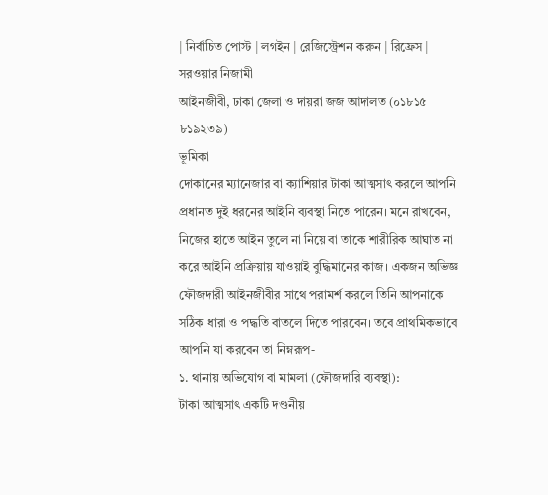| নির্বাচিত পোস্ট | লগইন | রেজিস্ট্রেশন করুন | রিফ্রেস |
সরওয়ার নিজামী
আইনজীবী, ঢাকা জেলা ও দায়রা জজ আদালত (০১৮১৫ ৮১৯২৩৯)
ভূমিকা
দোকানের ম্যানেজার বা ক্যাশিয়ার টাকা আত্মসাৎ করলে আপনি প্রধানত দুই ধরনের আইনি ব্যবস্থা নিতে পারেন। মনে রাখবেন, নিজের হাতে আইন তুলে না নিয়ে বা তাকে শারীরিক আঘাত না করে আইনি প্রক্রিয়ায় যাওয়াই বুদ্ধিমানের কাজ। একজন অভিজ্ঞ ফৌজদারী আইনজীবীর সাথে পরামর্শ করলে তিনি আপনাকে সঠিক ধারা ও পদ্ধতি বাতলে দিতে পারবেন। তবে প্রাথমিকভাবে আপনি যা করবেন তা নিম্নরূপ-
১. থানায় অভিযোগ বা মামলা (ফৌজদারি ব্যবস্থা):
টাকা আত্মসাৎ একটি দণ্ডনীয়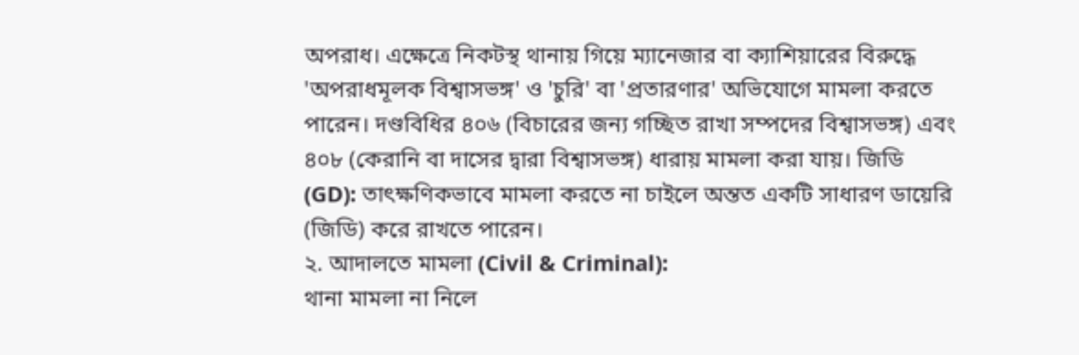অপরাধ। এক্ষেত্রে নিকটস্থ থানায় গিয়ে ম্যানেজার বা ক্যাশিয়ারের বিরুদ্ধে 'অপরাধমূলক বিশ্বাসভঙ্গ' ও 'চুরি' বা 'প্রতারণার' অভিযোগে মামলা করতে পারেন। দণ্ডবিধির ৪০৬ (বিচারের জন্য গচ্ছিত রাখা সম্পদের বিশ্বাসভঙ্গ) এবং ৪০৮ (কেরানি বা দাসের দ্বারা বিশ্বাসভঙ্গ) ধারায় মামলা করা যায়। জিডি (GD): তাৎক্ষণিকভাবে মামলা করতে না চাইলে অন্তত একটি সাধারণ ডায়েরি (জিডি) করে রাখতে পারেন।
২. আদালতে মামলা (Civil & Criminal):
থানা মামলা না নিলে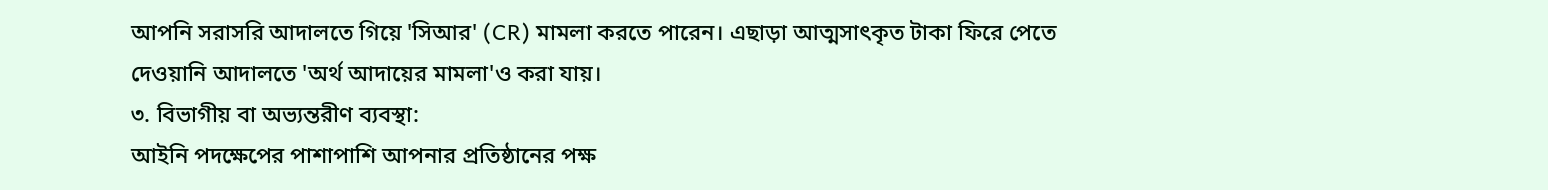আপনি সরাসরি আদালতে গিয়ে 'সিআর' (CR) মামলা করতে পারেন। এছাড়া আত্মসাৎকৃত টাকা ফিরে পেতে দেওয়ানি আদালতে 'অর্থ আদায়ের মামলা'ও করা যায়।
৩. বিভাগীয় বা অভ্যন্তরীণ ব্যবস্থা:
আইনি পদক্ষেপের পাশাপাশি আপনার প্রতিষ্ঠানের পক্ষ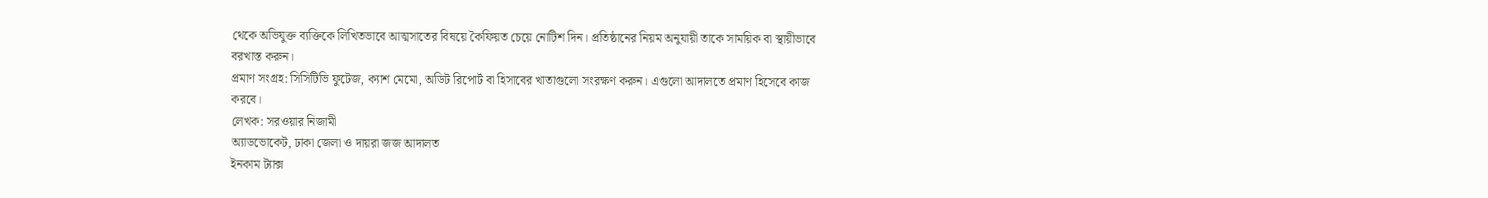থেকে অভিযুক্ত ব্যক্তিকে লিখিতভাবে আত্মসাতের বিষয়ে কৈফিয়ত চেয়ে নোটিশ দিন। প্রতিষ্ঠানের নিয়ম অনুযায়ী তাকে সাময়িক বা স্থায়ীভাবে বরখাস্ত করুন।
প্রমাণ সংগ্রহ: সিসিটিভি ফুটেজ, ক্যাশ মেমো, অডিট রিপোর্ট বা হিসাবের খাতাগুলো সংরক্ষণ করুন। এগুলো আদালতে প্রমাণ হিসেবে কাজ করবে।
লেখক: সরওয়ার নিজামী
অ্যাডভোকেট, ঢাকা জেলা ও দায়রা জজ আদালত
ইনকাম ট্যাক্স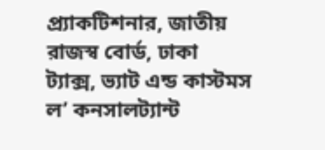প্র্যাকটিশনার, জাতীয় রাজস্ব বোর্ড, ঢাকা
ট্যাক্স, ভ্যাট এন্ড কাস্টমস ল’ কনসালট্যান্ট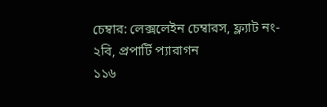চেম্বার: লেক্সলেইন চেম্বারস, ফ্ল্যাট নং- ২বি, প্রপার্টি প্যারাগন
১১৬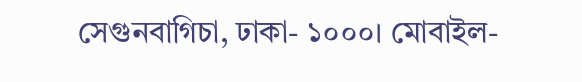সেগুনবাগিচা, ঢাকা- ১০০০। মোবাইল-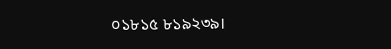০১৮১৫ ৮১৯২৩৯।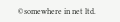©somewhere in net ltd.